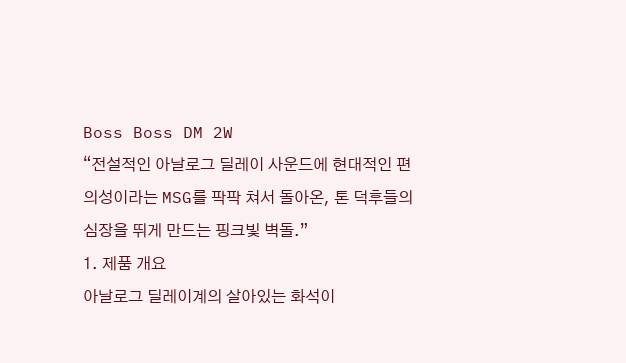Boss Boss DM 2W
“전설적인 아날로그 딜레이 사운드에 현대적인 편의성이라는 MSG를 팍팍 쳐서 돌아온, 톤 덕후들의 심장을 뛰게 만드는 핑크빛 벽돌.”
1. 제품 개요
아날로그 딜레이계의 살아있는 화석이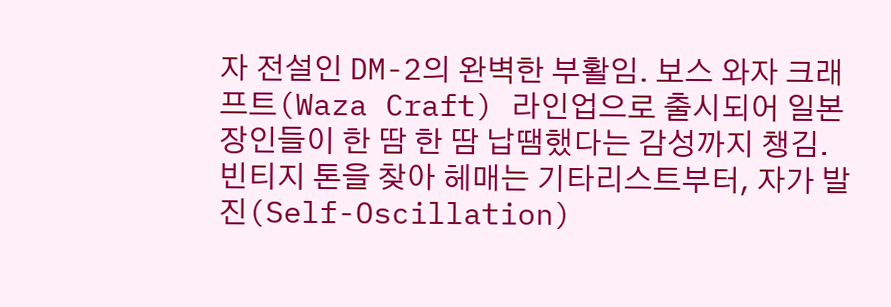자 전설인 DM-2의 완벽한 부활임. 보스 와자 크래프트(Waza Craft) 라인업으로 출시되어 일본 장인들이 한 땀 한 땀 납땜했다는 감성까지 챙김. 빈티지 톤을 찾아 헤매는 기타리스트부터, 자가 발진(Self-Oscillation)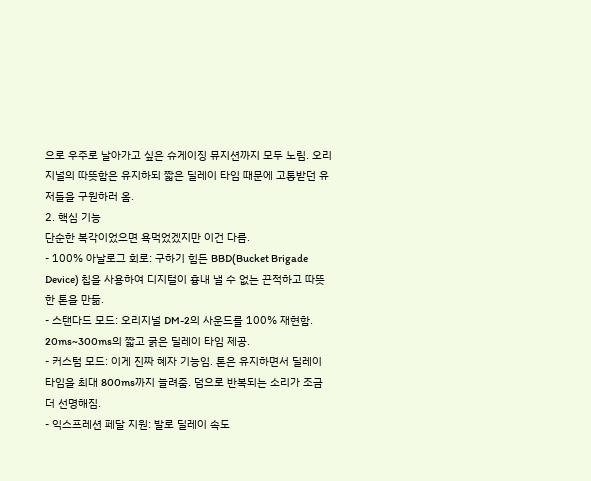으로 우주로 날아가고 싶은 슈게이징 뮤지션까지 모두 노림. 오리지널의 따뜻함은 유지하되 짧은 딜레이 타임 때문에 고통받던 유저들을 구원하러 옴.
2. 핵심 기능
단순한 복각이었으면 욕먹었겠지만 이건 다름.
- 100% 아날로그 회로: 구하기 힘든 BBD(Bucket Brigade Device) 칩을 사용하여 디지털이 흉내 낼 수 없는 끈적하고 따뜻한 톤을 만듦.
- 스탠다드 모드: 오리지널 DM-2의 사운드를 100% 재현함. 20ms~300ms의 짧고 굵은 딜레이 타임 제공.
- 커스텀 모드: 이게 진짜 혜자 기능임. 톤은 유지하면서 딜레이 타임을 최대 800ms까지 늘려줌. 덤으로 반복되는 소리가 조금 더 선명해짐.
- 익스프레션 페달 지원: 발로 딜레이 속도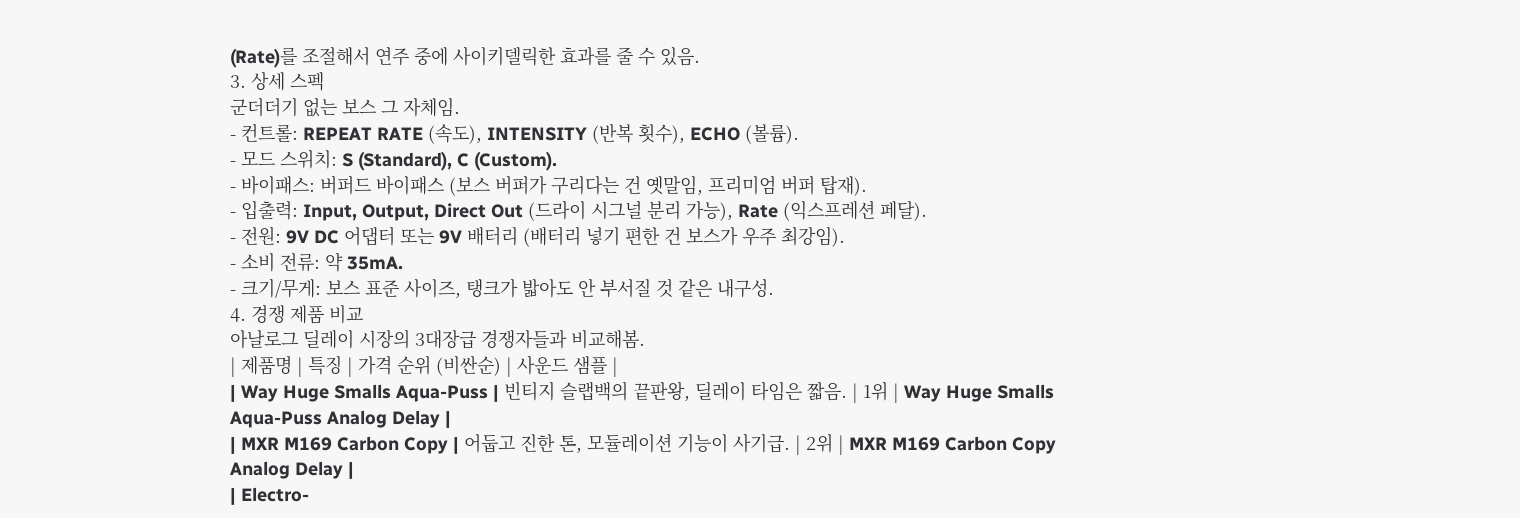(Rate)를 조절해서 연주 중에 사이키델릭한 효과를 줄 수 있음.
3. 상세 스펙
군더더기 없는 보스 그 자체임.
- 컨트롤: REPEAT RATE (속도), INTENSITY (반복 횟수), ECHO (볼륨).
- 모드 스위치: S (Standard), C (Custom).
- 바이패스: 버퍼드 바이패스 (보스 버퍼가 구리다는 건 옛말임, 프리미엄 버퍼 탑재).
- 입출력: Input, Output, Direct Out (드라이 시그널 분리 가능), Rate (익스프레션 페달).
- 전원: 9V DC 어댑터 또는 9V 배터리 (배터리 넣기 편한 건 보스가 우주 최강임).
- 소비 전류: 약 35mA.
- 크기/무게: 보스 표준 사이즈, 탱크가 밟아도 안 부서질 것 같은 내구성.
4. 경쟁 제품 비교
아날로그 딜레이 시장의 3대장급 경쟁자들과 비교해봄.
| 제품명 | 특징 | 가격 순위 (비싼순) | 사운드 샘플 |
| Way Huge Smalls Aqua-Puss | 빈티지 슬랩백의 끝판왕, 딜레이 타임은 짧음. | 1위 | Way Huge Smalls Aqua-Puss Analog Delay |
| MXR M169 Carbon Copy | 어둡고 진한 톤, 모듈레이션 기능이 사기급. | 2위 | MXR M169 Carbon Copy Analog Delay |
| Electro-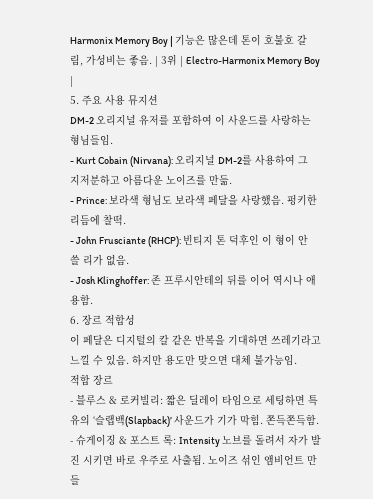Harmonix Memory Boy | 기능은 많은데 톤이 호불호 갈림, 가성비는 좋음. | 3위 | Electro-Harmonix Memory Boy |
5. 주요 사용 뮤지션
DM-2 오리지널 유저를 포함하여 이 사운드를 사랑하는 형님들임.
- Kurt Cobain (Nirvana): 오리지널 DM-2를 사용하여 그 지저분하고 아름다운 노이즈를 만듦.
- Prince: 보라색 형님도 보라색 페달을 사랑했음. 펑키한 리듬에 찰떡.
- John Frusciante (RHCP): 빈티지 톤 덕후인 이 형이 안 쓸 리가 없음.
- Josh Klinghoffer: 존 프루시안테의 뒤를 이어 역시나 애용함.
6. 장르 적합성
이 페달은 디지털의 칼 같은 반복을 기대하면 쓰레기라고 느낄 수 있음. 하지만 용도만 맞으면 대체 불가능임.
적합 장르
- 블루스 & 로커빌리: 짧은 딜레이 타임으로 세팅하면 특유의 ‘슬랩백(Slapback)’ 사운드가 기가 막힘. 쫀득쫀득함.
- 슈게이징 & 포스트 록: Intensity 노브를 돌려서 자가 발진 시키면 바로 우주로 사출됨. 노이즈 섞인 앰비언트 만들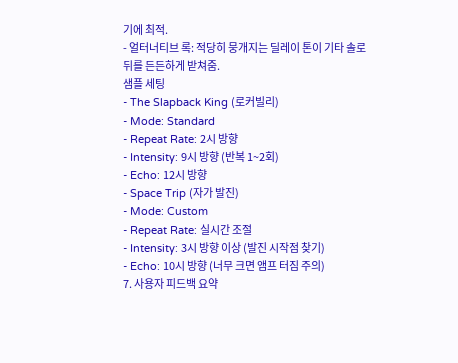기에 최적.
- 얼터너티브 록: 적당히 뭉개지는 딜레이 톤이 기타 솔로 뒤를 든든하게 받쳐줌.
샘플 세팅
- The Slapback King (로커빌리)
- Mode: Standard
- Repeat Rate: 2시 방향
- Intensity: 9시 방향 (반복 1~2회)
- Echo: 12시 방향
- Space Trip (자가 발진)
- Mode: Custom
- Repeat Rate: 실시간 조절
- Intensity: 3시 방향 이상 (발진 시작점 찾기)
- Echo: 10시 방향 (너무 크면 앰프 터짐 주의)
7. 사용자 피드백 요약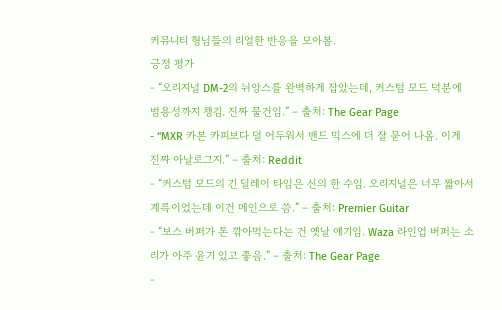커뮤니티 형님들의 리얼한 반응을 모아봄.
긍정 평가
- “오리지널 DM-2의 뉘앙스를 완벽하게 잡았는데, 커스텀 모드 덕분에 범용성까지 챙김. 진짜 물건임.” – 출처: The Gear Page
- “MXR 카본 카피보다 덜 어두워서 밴드 믹스에 더 잘 묻어 나옴. 이게 진짜 아날로그지.” – 출처: Reddit
- “커스텀 모드의 긴 딜레이 타임은 신의 한 수임. 오리지널은 너무 짧아서 계륵이었는데 이건 메인으로 씀.” – 출처: Premier Guitar
- “보스 버퍼가 톤 깎아먹는다는 건 옛날 얘기임. Waza 라인업 버퍼는 소리가 아주 윤기 있고 좋음.” – 출처: The Gear Page
-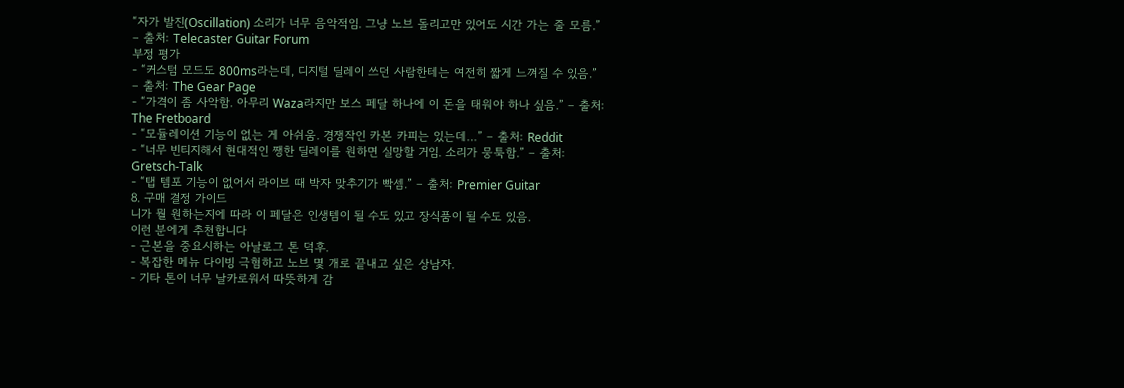“자가 발진(Oscillation) 소리가 너무 음악적임. 그냥 노브 돌리고만 있어도 시간 가는 줄 모름.” – 출처: Telecaster Guitar Forum
부정 평가
- “커스텀 모드도 800ms라는데, 디지털 딜레이 쓰던 사람한테는 여전히 짧게 느껴질 수 있음.” – 출처: The Gear Page
- “가격이 좀 사악함. 아무리 Waza라지만 보스 페달 하나에 이 돈을 태워야 하나 싶음.” – 출처: The Fretboard
- “모듈레이션 기능이 없는 게 아쉬움. 경쟁작인 카본 카피는 있는데…” – 출처: Reddit
- “너무 빈티지해서 현대적인 쨍한 딜레이를 원하면 실망할 거임. 소리가 뭉툭함.” – 출처: Gretsch-Talk
- “탭 템포 기능이 없어서 라이브 때 박자 맞추기가 빡셈.” – 출처: Premier Guitar
8. 구매 결정 가이드
니가 뭘 원하는지에 따라 이 페달은 인생템이 될 수도 있고 장식품이 될 수도 있음.
이런 분에게 추천합니다
- 근본을 중요시하는 아날로그 톤 덕후.
- 복잡한 메뉴 다이빙 극혐하고 노브 몇 개로 끝내고 싶은 상남자.
- 기타 톤이 너무 날카로워서 따뜻하게 감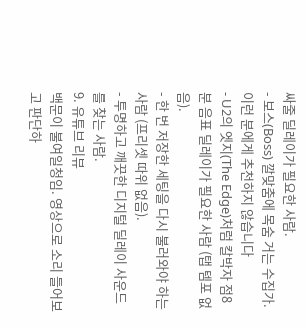싸줄 딜레이가 필요한 사람.
- 보스(Boss) 깔맞춤에 목숨 거는 수집가.
이런 분에게 추천하지 않습니다
- U2의 엣지(The Edge)처럼 칼박자 점8분 음표 딜레이가 필요한 사람 (탭 템포 없음).
- 한 번 저장한 세팅을 다시 불러와야 하는 사람 (프리셋 따위 없음).
- 투명하고 깨끗한 디지털 딜레이 사운드를 찾는 사람.
9. 유튜브 리뷰
백문이 불여일청임. 영상으로 소리 들어보고 판단하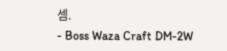셈.
- Boss Waza Craft DM-2W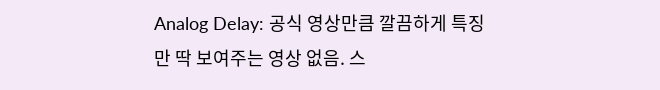Analog Delay: 공식 영상만큼 깔끔하게 특징만 딱 보여주는 영상 없음. 스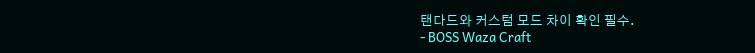탠다드와 커스텀 모드 차이 확인 필수.
- BOSS Waza Craft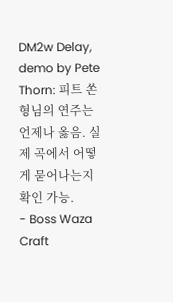DM2w Delay, demo by Pete Thorn: 피트 쏜 형님의 연주는 언제나 옳음. 실제 곡에서 어떻게 묻어나는지 확인 가능.
- Boss Waza Craft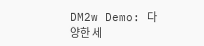DM2w Demo: 다양한 세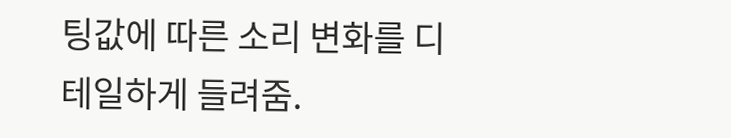팅값에 따른 소리 변화를 디테일하게 들려줌.